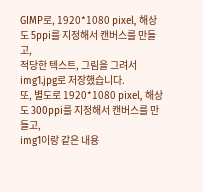GIMP로, 1920*1080 pixel, 해상도 5ppi를 지정해서 캔버스를 만들고,
적당한 텍스트, 그림을 그려서 img1.jpg로 저장했습니다.
또, 별도로 1920*1080 pixel, 해상도 300ppi를 지정해서 캔버스를 만들고,
img1이랑 같은 내용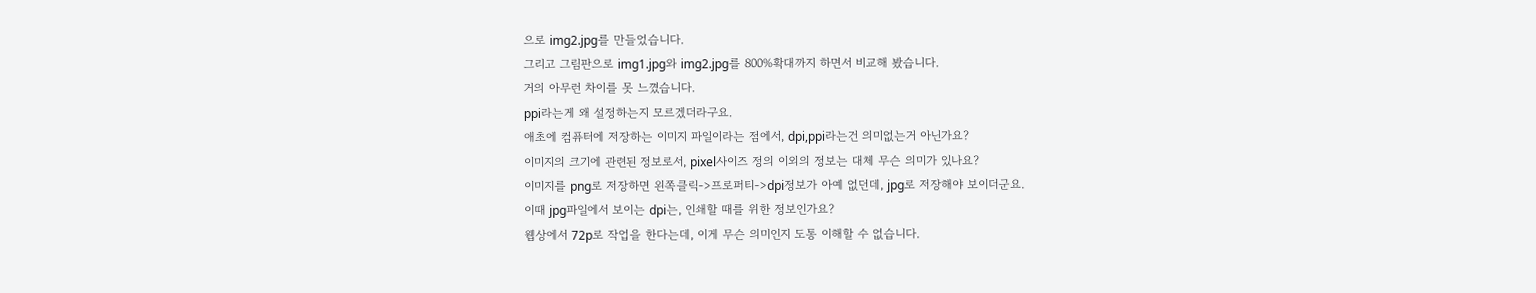으로 img2.jpg를 만들었습니다.
그리고 그림판으로 img1.jpg와 img2.jpg를 800%확대까지 하면서 비교해 봤습니다.
거의 아무런 차이를 못 느꼈습니다.
ppi라는게 왜 설정하는지 모르겠더라구요.
애초에 컴퓨터에 저장하는 이미지 파일이라는 점에서, dpi,ppi라는건 의미없는거 아닌가요?
이미지의 크기에 관련된 정보로서, pixel사이즈 정의 이외의 정보는 대체 무슨 의미가 있나요?
이미지를 png로 저장하면 왼쪽클릭->프로퍼티->dpi정보가 아예 없던데, jpg로 저장해야 보이더군요.
이때 jpg파일에서 보이는 dpi는, 인쇄할 때를 위한 정보인가요?
웹상에서 72p로 작업을 한다는데, 이게 무슨 의미인지 도통 이해할 수 없습니다.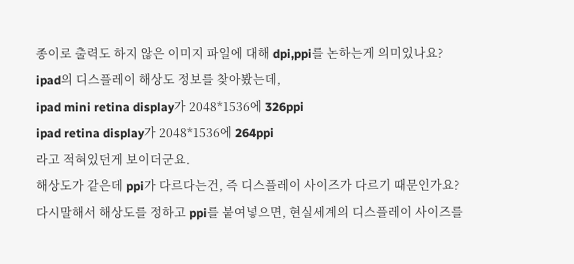종이로 출력도 하지 않은 이미지 파일에 대해 dpi,ppi를 논하는게 의미있나요?
ipad의 디스플레이 해상도 정보를 찾아봤는데,
ipad mini retina display가 2048*1536에 326ppi
ipad retina display가 2048*1536에 264ppi
라고 적혀있던게 보이더군요.
해상도가 같은데 ppi가 다르다는건, 즉 디스플레이 사이즈가 다르기 때문인가요?
다시말해서 해상도를 정하고 ppi를 붙여넣으면, 현실세계의 디스플레이 사이즈를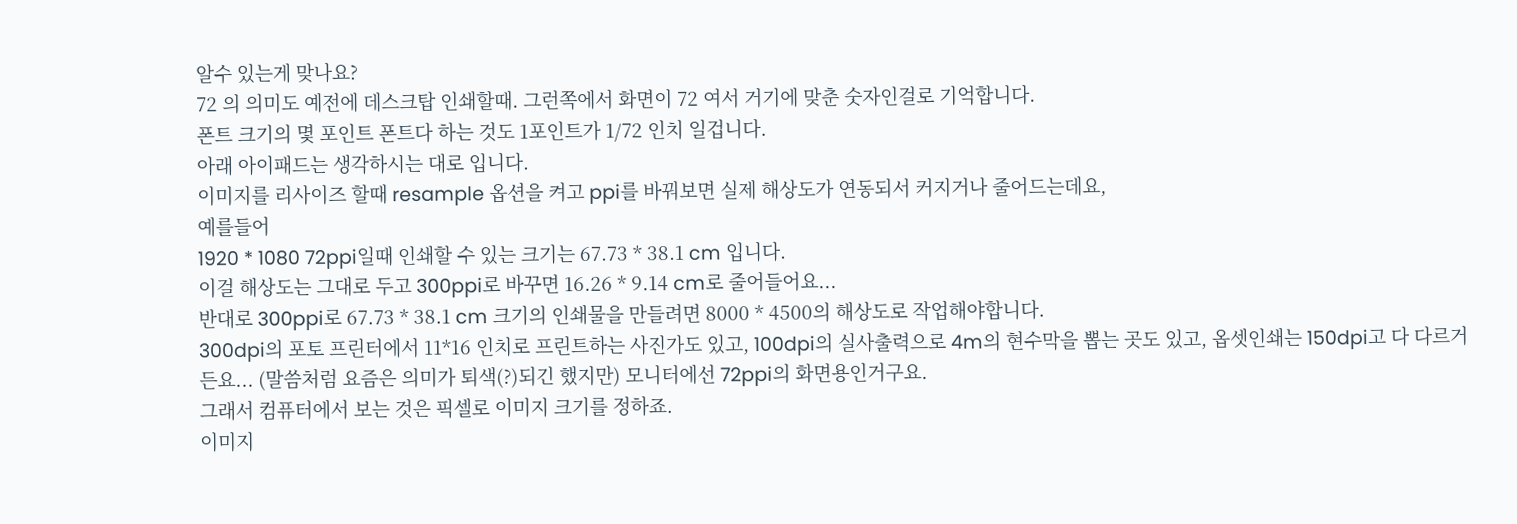알수 있는게 맞나요?
72 의 의미도 예전에 데스크탑 인쇄할때. 그런쪽에서 화면이 72 여서 거기에 맞춘 숫자인걸로 기억합니다.
폰트 크기의 몇 포인트 폰트다 하는 것도 1포인트가 1/72 인치 일겁니다.
아래 아이패드는 생각하시는 대로 입니다.
이미지를 리사이즈 할때 resample 옵션을 켜고 ppi를 바꿔보면 실제 해상도가 연동되서 커지거나 줄어드는데요,
예를들어
1920 * 1080 72ppi일때 인쇄할 수 있는 크기는 67.73 * 38.1 cm 입니다.
이걸 해상도는 그대로 두고 300ppi로 바꾸면 16.26 * 9.14 cm로 줄어들어요...
반대로 300ppi로 67.73 * 38.1 cm 크기의 인쇄물을 만들려면 8000 * 4500의 해상도로 작업해야합니다.
300dpi의 포토 프린터에서 11*16 인치로 프린트하는 사진가도 있고, 100dpi의 실사출력으로 4m의 현수막을 뽑는 곳도 있고, 옵셋인쇄는 150dpi고 다 다르거든요... (말씀처럼 요즘은 의미가 퇴색(?)되긴 했지만) 모니터에선 72ppi의 화면용인거구요.
그래서 컴퓨터에서 보는 것은 픽셀로 이미지 크기를 정하죠.
이미지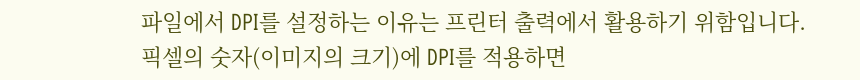파일에서 DPI를 설정하는 이유는 프린터 출력에서 활용하기 위함입니다.
픽셀의 숫자(이미지의 크기)에 DPI를 적용하면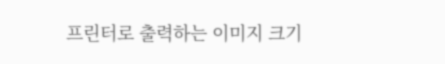프린터로 출력하는 이미지 크기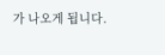가 나오게 됩니다.